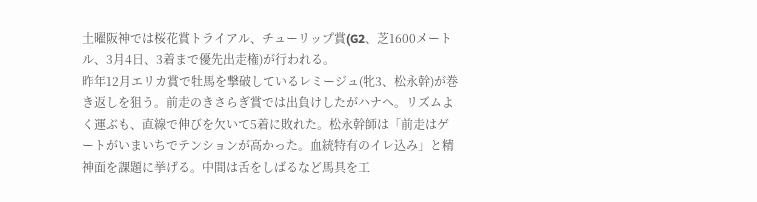土曜阪神では桜花賞トライアル、チューリップ賞(G2、芝1600メートル、3月4日、3着まで優先出走権)が行われる。
昨年12月エリカ賞で牡馬を撃破しているレミージュ(牝3、松永幹)が巻き返しを狙う。前走のきさらぎ賞では出負けしたがハナへ。リズムよく運ぶも、直線で伸びを欠いて5着に敗れた。松永幹師は「前走はゲートがいまいちでテンションが高かった。血統特有のイレ込み」と精神面を課題に挙げる。中間は舌をしばるなど馬具を工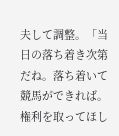夫して調整。「当日の落ち着き次第だね。落ち着いて競馬ができれば。権利を取ってほし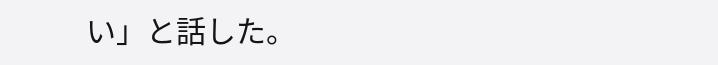い」と話した。